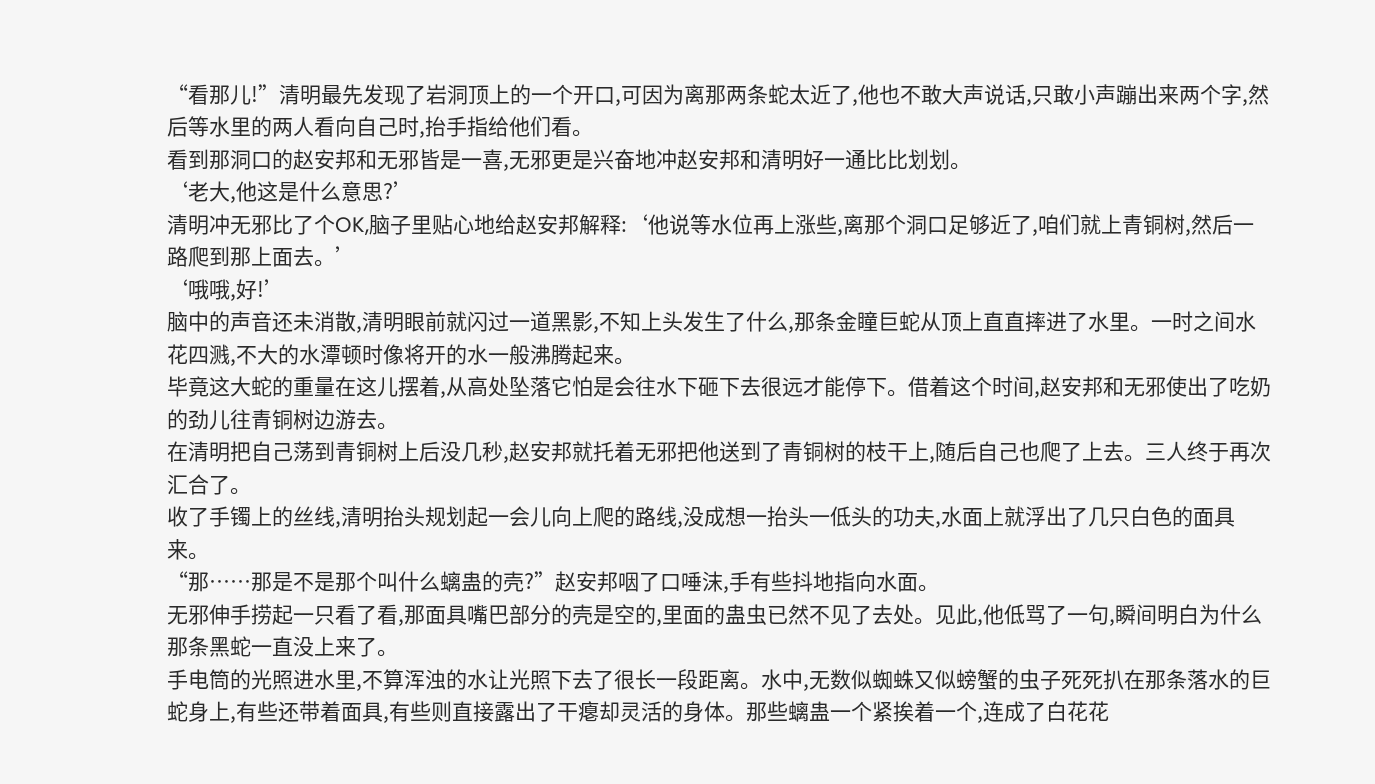“看那儿!”清明最先发现了岩洞顶上的一个开口,可因为离那两条蛇太近了,他也不敢大声说话,只敢小声蹦出来两个字,然后等水里的两人看向自己时,抬手指给他们看。
看到那洞口的赵安邦和无邪皆是一喜,无邪更是兴奋地冲赵安邦和清明好一通比比划划。
‘老大,他这是什么意思?’
清明冲无邪比了个OK,脑子里贴心地给赵安邦解释:‘他说等水位再上涨些,离那个洞口足够近了,咱们就上青铜树,然后一路爬到那上面去。’
‘哦哦,好!’
脑中的声音还未消散,清明眼前就闪过一道黑影,不知上头发生了什么,那条金瞳巨蛇从顶上直直摔进了水里。一时之间水花四溅,不大的水潭顿时像将开的水一般沸腾起来。
毕竟这大蛇的重量在这儿摆着,从高处坠落它怕是会往水下砸下去很远才能停下。借着这个时间,赵安邦和无邪使出了吃奶的劲儿往青铜树边游去。
在清明把自己荡到青铜树上后没几秒,赵安邦就托着无邪把他送到了青铜树的枝干上,随后自己也爬了上去。三人终于再次汇合了。
收了手镯上的丝线,清明抬头规划起一会儿向上爬的路线,没成想一抬头一低头的功夫,水面上就浮出了几只白色的面具来。
“那……那是不是那个叫什么螭蛊的壳?”赵安邦咽了口唾沫,手有些抖地指向水面。
无邪伸手捞起一只看了看,那面具嘴巴部分的壳是空的,里面的蛊虫已然不见了去处。见此,他低骂了一句,瞬间明白为什么那条黑蛇一直没上来了。
手电筒的光照进水里,不算浑浊的水让光照下去了很长一段距离。水中,无数似蜘蛛又似螃蟹的虫子死死扒在那条落水的巨蛇身上,有些还带着面具,有些则直接露出了干瘪却灵活的身体。那些螭蛊一个紧挨着一个,连成了白花花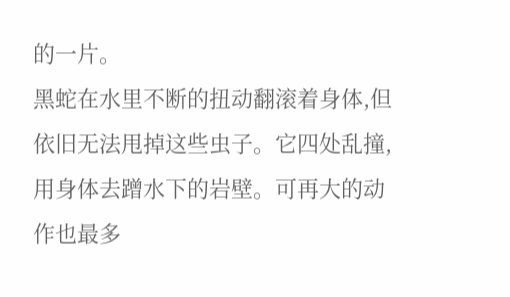的一片。
黑蛇在水里不断的扭动翻滚着身体,但依旧无法甩掉这些虫子。它四处乱撞,用身体去蹭水下的岩壁。可再大的动作也最多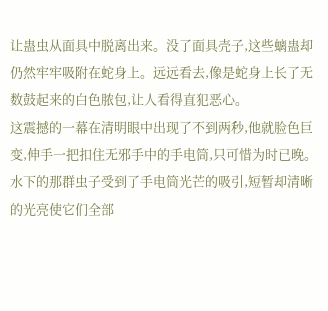让蛊虫从面具中脱离出来。没了面具壳子,这些螭蛊却仍然牢牢吸附在蛇身上。远远看去,像是蛇身上长了无数鼓起来的白色脓包,让人看得直犯恶心。
这震撼的一幕在清明眼中出现了不到两秒,他就脸色巨变,伸手一把扣住无邪手中的手电筒,只可惜为时已晚。
水下的那群虫子受到了手电筒光芒的吸引,短暂却清晰的光亮使它们全部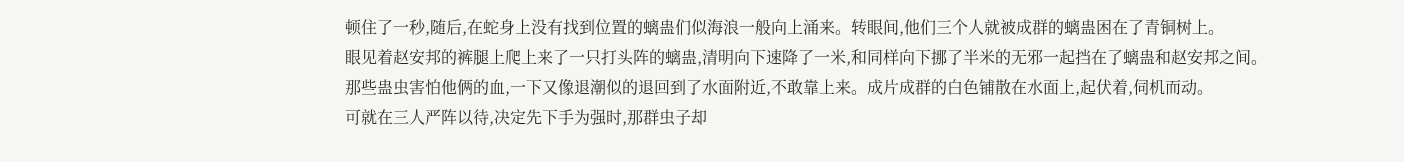顿住了一秒,随后,在蛇身上没有找到位置的螭蛊们似海浪一般向上涌来。转眼间,他们三个人就被成群的螭蛊困在了青铜树上。
眼见着赵安邦的裤腿上爬上来了一只打头阵的螭蛊,清明向下速降了一米,和同样向下挪了半米的无邪一起挡在了螭蛊和赵安邦之间。
那些蛊虫害怕他俩的血,一下又像退潮似的退回到了水面附近,不敢靠上来。成片成群的白色铺散在水面上,起伏着,伺机而动。
可就在三人严阵以待,决定先下手为强时,那群虫子却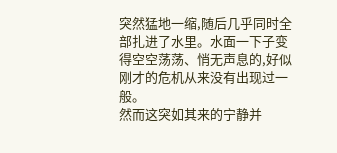突然猛地一缩,随后几乎同时全部扎进了水里。水面一下子变得空空荡荡、悄无声息的,好似刚才的危机从来没有出现过一般。
然而这突如其来的宁静并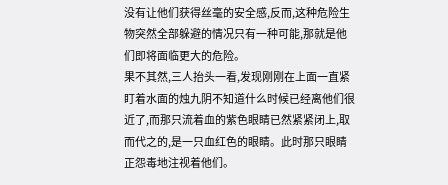没有让他们获得丝毫的安全感,反而,这种危险生物突然全部躲避的情况只有一种可能,那就是他们即将面临更大的危险。
果不其然,三人抬头一看,发现刚刚在上面一直紧盯着水面的烛九阴不知道什么时候已经离他们很近了,而那只流着血的紫色眼睛已然紧紧闭上,取而代之的,是一只血红色的眼睛。此时那只眼睛正怨毒地注视着他们。